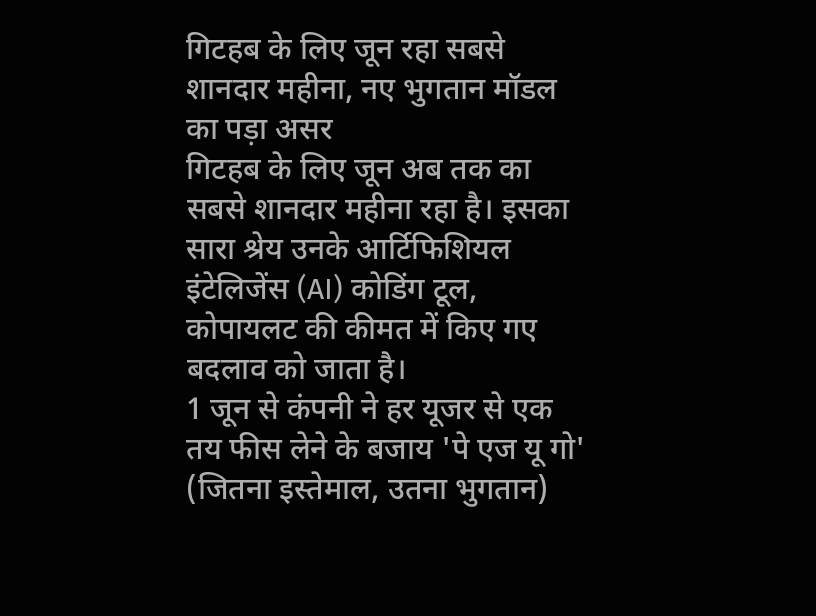गिटहब के लिए जून रहा सबसे शानदार महीना, नए भुगतान मॉडल का पड़ा असर
गिटहब के लिए जून अब तक का सबसे शानदार महीना रहा है। इसका सारा श्रेय उनके आर्टिफिशियल इंटेलिजेंस (AI) कोडिंग टूल, कोपायलट की कीमत में किए गए बदलाव को जाता है।
1 जून से कंपनी ने हर यूजर से एक तय फीस लेने के बजाय 'पे एज यू गो' (जितना इस्तेमाल, उतना भुगतान)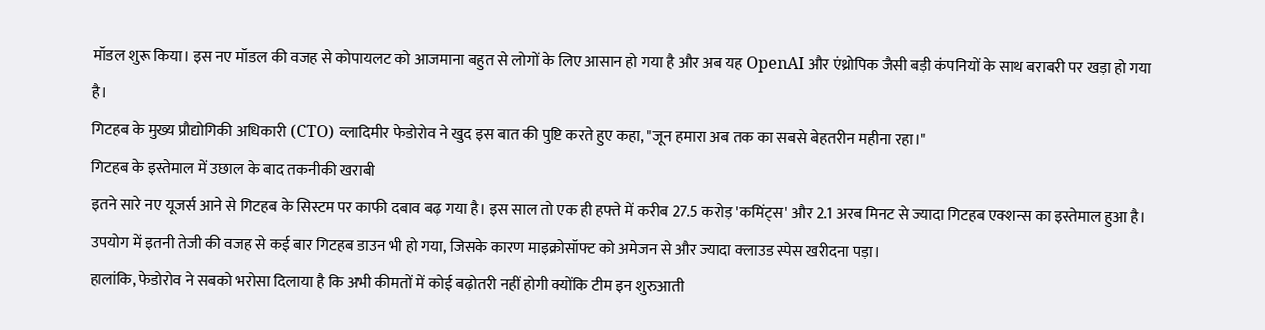मॉडल शुरू किया। इस नए मॉडल की वजह से कोपायलट को आजमाना बहुत से लोगों के लिए आसान हो गया है और अब यह OpenAI और एंथ्रोपिक जैसी बड़ी कंपनियों के साथ बराबरी पर खड़ा हो गया है।
गिटहब के मुख्य प्रौद्योगिकी अधिकारी (CTO) व्लादिमीर फेडोरोव ने खुद इस बात की पुष्टि करते हुए कहा, "जून हमारा अब तक का सबसे बेहतरीन महीना रहा।"
गिटहब के इस्तेमाल में उछाल के बाद तकनीकी खराबी
इतने सारे नए यूजर्स आने से गिटहब के सिस्टम पर काफी दबाव बढ़ गया है। इस साल तो एक ही हफ्ते में करीब 27.5 करोड़ 'कमिंट्स' और 2.1 अरब मिनट से ज्यादा गिटहब एक्शन्स का इस्तेमाल हुआ है।
उपयोग में इतनी तेजी की वजह से कई बार गिटहब डाउन भी हो गया, जिसके कारण माइक्रोसॉफ्ट को अमेजन से और ज्यादा क्लाउड स्पेस खरीदना पड़ा।
हालांकि, फेडोरोव ने सबको भरोसा दिलाया है कि अभी कीमतों में कोई बढ़ोतरी नहीं होगी क्योंकि टीम इन शुरुआती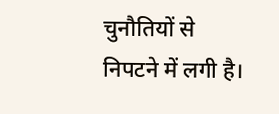चुनौतियों से निपटने में लगी है।